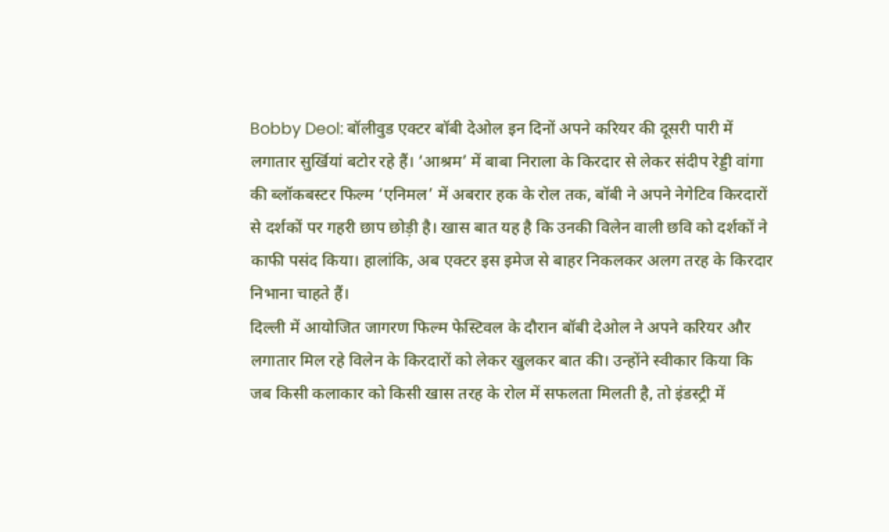Bobby Deol: बॉलीवुड एक्टर बॉबी देओल इन दिनों अपने करियर की दूसरी पारी में लगातार सुर्खियां बटोर रहे हैं। ‘आश्रम’ में बाबा निराला के किरदार से लेकर संदीप रेड्डी वांगा की ब्लॉकबस्टर फिल्म ‘एनिमल’ में अबरार हक के रोल तक, बॉबी ने अपने नेगेटिव किरदारों से दर्शकों पर गहरी छाप छोड़ी है। खास बात यह है कि उनकी विलेन वाली छवि को दर्शकों ने काफी पसंद किया। हालांकि, अब एक्टर इस इमेज से बाहर निकलकर अलग तरह के किरदार निभाना चाहते हैं।
दिल्ली में आयोजित जागरण फिल्म फेस्टिवल के दौरान बॉबी देओल ने अपने करियर और लगातार मिल रहे विलेन के किरदारों को लेकर खुलकर बात की। उन्होंने स्वीकार किया कि जब किसी कलाकार को किसी खास तरह के रोल में सफलता मिलती है, तो इंडस्ट्री में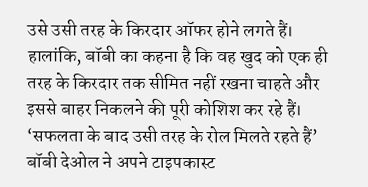उसे उसी तरह के किरदार ऑफर होने लगते हैं। हालांकि, बॉबी का कहना है कि वह खुद को एक ही तरह के किरदार तक सीमित नहीं रखना चाहते और इससे बाहर निकलने की पूरी कोशिश कर रहे हैं।
‘सफलता के बाद उसी तरह के रोल मिलते रहते हैं’
बॉबी देओल ने अपने टाइपकास्ट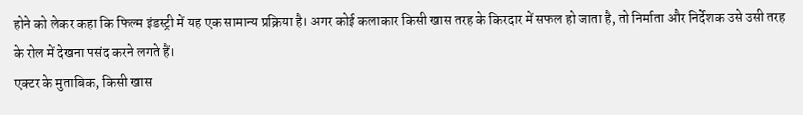होने को लेकर कहा कि फिल्म इंडस्ट्री में यह एक सामान्य प्रक्रिया है। अगर कोई कलाकार किसी खास तरह के किरदार में सफल हो जाता है, तो निर्माता और निर्देशक उसे उसी तरह के रोल में देखना पसंद करने लगते हैं।
एक्टर के मुताबिक, किसी खास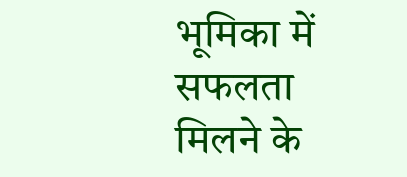भूमिका में सफलता मिलने के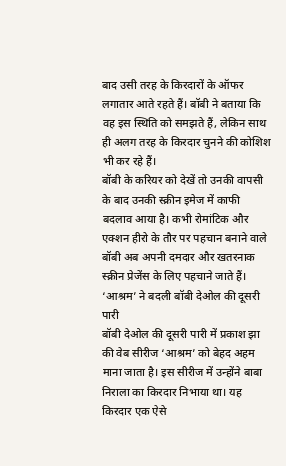बाद उसी तरह के किरदारों के ऑफर लगातार आते रहते हैं। बॉबी ने बताया कि वह इस स्थिति को समझते हैं, लेकिन साथ ही अलग तरह के किरदार चुनने की कोशिश भी कर रहे हैं।
बॉबी के करियर को देखें तो उनकी वापसी के बाद उनकी स्क्रीन इमेज में काफी बदलाव आया है। कभी रोमांटिक और एक्शन हीरो के तौर पर पहचान बनाने वाले बॉबी अब अपनी दमदार और खतरनाक स्क्रीन प्रेजेंस के लिए पहचाने जाते हैं।
‘आश्रम’ ने बदली बॉबी देओल की दूसरी पारी
बॉबी देओल की दूसरी पारी में प्रकाश झा की वेब सीरीज ‘आश्रम’ को बेहद अहम माना जाता है। इस सीरीज में उन्होंने बाबा निराला का किरदार निभाया था। यह किरदार एक ऐसे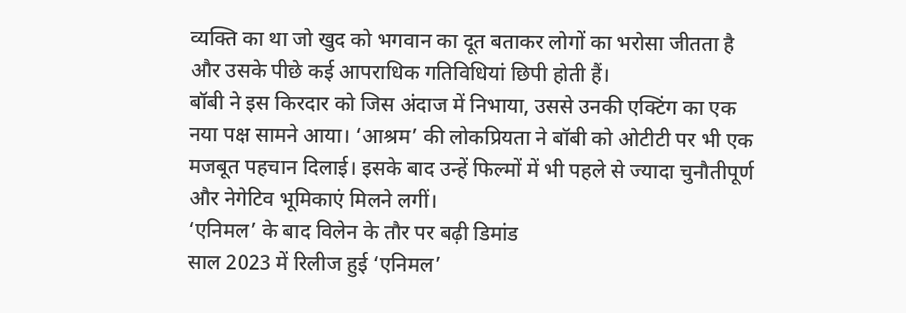व्यक्ति का था जो खुद को भगवान का दूत बताकर लोगों का भरोसा जीतता है और उसके पीछे कई आपराधिक गतिविधियां छिपी होती हैं।
बॉबी ने इस किरदार को जिस अंदाज में निभाया, उससे उनकी एक्टिंग का एक नया पक्ष सामने आया। ‘आश्रम’ की लोकप्रियता ने बॉबी को ओटीटी पर भी एक मजबूत पहचान दिलाई। इसके बाद उन्हें फिल्मों में भी पहले से ज्यादा चुनौतीपूर्ण और नेगेटिव भूमिकाएं मिलने लगीं।
‘एनिमल’ के बाद विलेन के तौर पर बढ़ी डिमांड
साल 2023 में रिलीज हुई ‘एनिमल’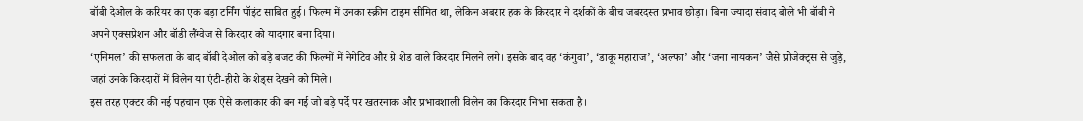बॉबी देओल के करियर का एक बड़ा टर्निंग पॉइंट साबित हुई। फिल्म में उनका स्क्रीन टाइम सीमित था, लेकिन अबरार हक के किरदार ने दर्शकों के बीच जबरदस्त प्रभाव छोड़ा। बिना ज्यादा संवाद बोले भी बॉबी ने अपने एक्सप्रेशन और बॉडी लैंग्वेज से किरदार को यादगार बना दिया।
‘एनिमल’ की सफलता के बाद बॉबी देओल को बड़े बजट की फिल्मों में नेगेटिव और ग्रे शेड वाले किरदार मिलने लगे। इसके बाद वह ‘कंगुवा’, ‘डाकू महाराज’, ‘अल्फा’ और ‘जना नायकन’ जैसे प्रोजेक्ट्स से जुड़े, जहां उनके किरदारों में विलेन या एंटी-हीरो के शेड्स देखने को मिले।
इस तरह एक्टर की नई पहचान एक ऐसे कलाकार की बन गई जो बड़े पर्दे पर खतरनाक और प्रभावशाली विलेन का किरदार निभा सकता है।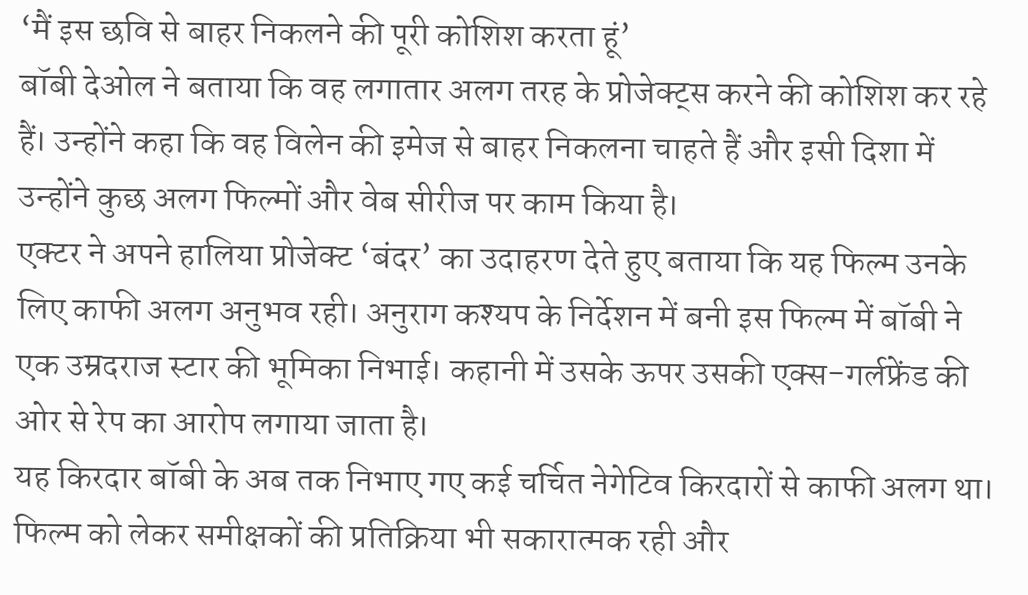‘मैं इस छवि से बाहर निकलने की पूरी कोशिश करता हूं’
बॉबी देओल ने बताया कि वह लगातार अलग तरह के प्रोजेक्ट्स करने की कोशिश कर रहे हैं। उन्होंने कहा कि वह विलेन की इमेज से बाहर निकलना चाहते हैं और इसी दिशा में उन्होंने कुछ अलग फिल्मों और वेब सीरीज पर काम किया है।
एक्टर ने अपने हालिया प्रोजेक्ट ‘बंदर’ का उदाहरण देते हुए बताया कि यह फिल्म उनके लिए काफी अलग अनुभव रही। अनुराग कश्यप के निर्देशन में बनी इस फिल्म में बॉबी ने एक उम्रदराज स्टार की भूमिका निभाई। कहानी में उसके ऊपर उसकी एक्स-गर्लफ्रेंड की ओर से रेप का आरोप लगाया जाता है।
यह किरदार बॉबी के अब तक निभाए गए कई चर्चित नेगेटिव किरदारों से काफी अलग था। फिल्म को लेकर समीक्षकों की प्रतिक्रिया भी सकारात्मक रही और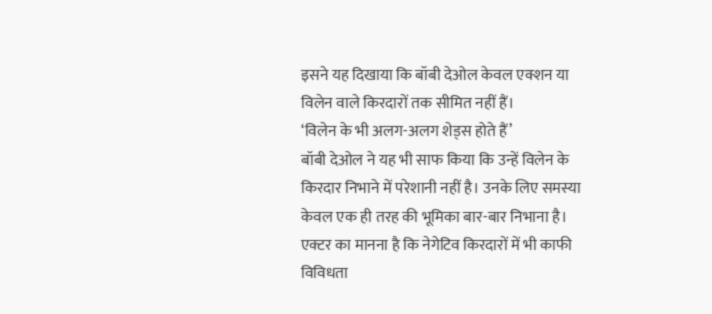इसने यह दिखाया कि बॉबी देओल केवल एक्शन या विलेन वाले किरदारों तक सीमित नहीं हैं।
‘विलेन के भी अलग-अलग शेड्स होते हैं’
बॉबी देओल ने यह भी साफ किया कि उन्हें विलेन के किरदार निभाने में परेशानी नहीं है। उनके लिए समस्या केवल एक ही तरह की भूमिका बार-बार निभाना है। एक्टर का मानना है कि नेगेटिव किरदारों में भी काफी विविधता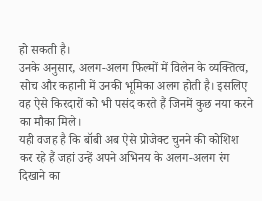हो सकती है।
उनके अनुसार, अलग-अलग फिल्मों में विलेन के व्यक्तित्व, सोच और कहानी में उनकी भूमिका अलग होती है। इसलिए वह ऐसे किरदारों को भी पसंद करते हैं जिनमें कुछ नया करने का मौका मिले।
यही वजह है कि बॉबी अब ऐसे प्रोजेक्ट चुनने की कोशिश कर रहे हैं जहां उन्हें अपने अभिनय के अलग-अलग रंग दिखाने का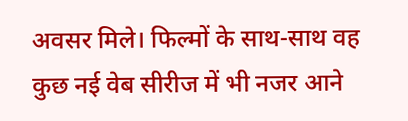अवसर मिले। फिल्मों के साथ-साथ वह कुछ नई वेब सीरीज में भी नजर आने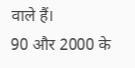वाले हैं।
90 और 2000 के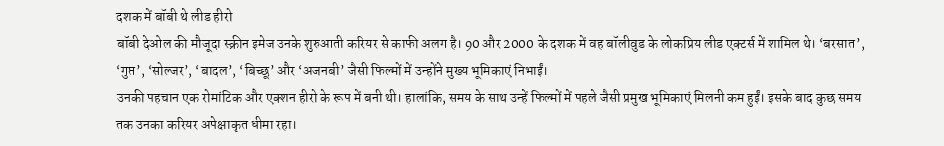दशक में बॉबी थे लीड हीरो
बॉबी देओल की मौजूदा स्क्रीन इमेज उनके शुरुआती करियर से काफी अलग है। 90 और 2000 के दशक में वह बॉलीवुड के लोकप्रिय लीड एक्टर्स में शामिल थे। ‘बरसात’, ‘गुप्त’, ‘सोल्जर’, ‘बादल’, ‘बिच्छू’ और ‘अजनबी’ जैसी फिल्मों में उन्होंने मुख्य भूमिकाएं निभाईं।
उनकी पहचान एक रोमांटिक और एक्शन हीरो के रूप में बनी थी। हालांकि, समय के साथ उन्हें फिल्मों में पहले जैसी प्रमुख भूमिकाएं मिलनी कम हुईं। इसके बाद कुछ समय तक उनका करियर अपेक्षाकृत धीमा रहा।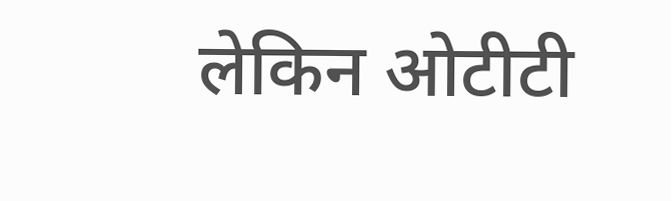लेकिन ओटीटी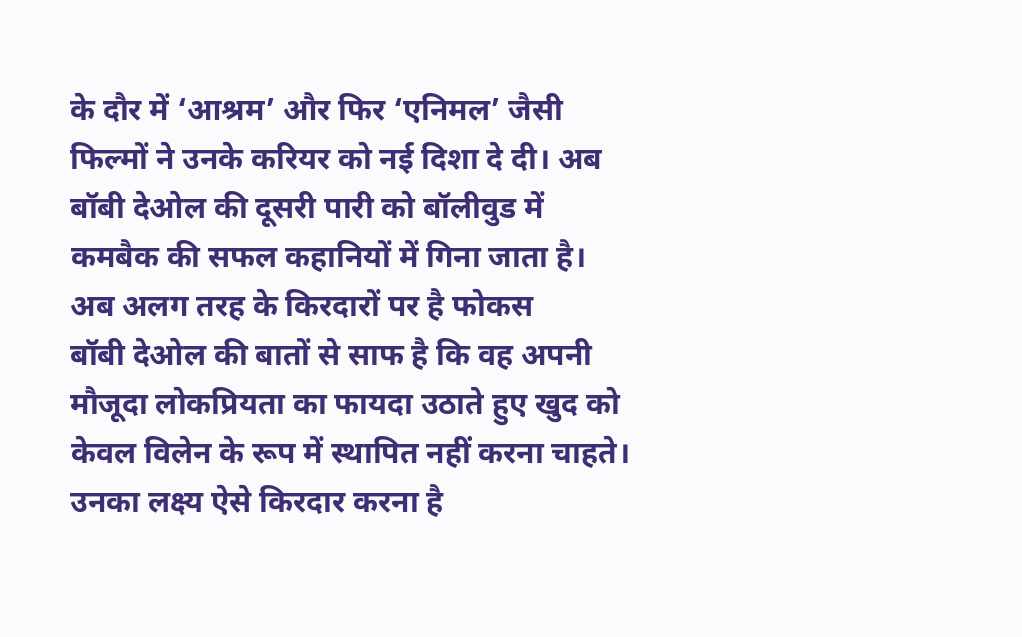के दौर में ‘आश्रम’ और फिर ‘एनिमल’ जैसी फिल्मों ने उनके करियर को नई दिशा दे दी। अब बॉबी देओल की दूसरी पारी को बॉलीवुड में कमबैक की सफल कहानियों में गिना जाता है।
अब अलग तरह के किरदारों पर है फोकस
बॉबी देओल की बातों से साफ है कि वह अपनी मौजूदा लोकप्रियता का फायदा उठाते हुए खुद को केवल विलेन के रूप में स्थापित नहीं करना चाहते। उनका लक्ष्य ऐसे किरदार करना है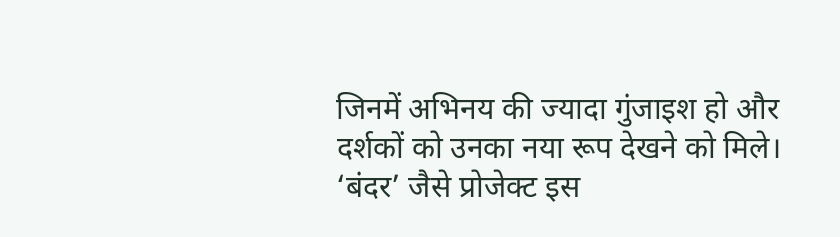जिनमें अभिनय की ज्यादा गुंजाइश हो और दर्शकों को उनका नया रूप देखने को मिले।
‘बंदर’ जैसे प्रोजेक्ट इस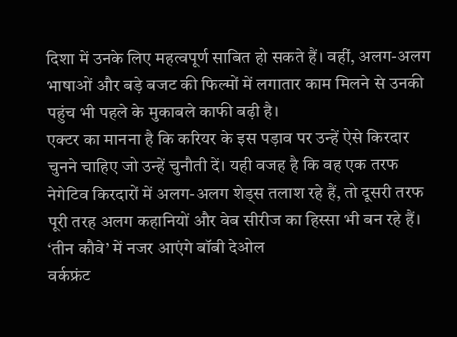दिशा में उनके लिए महत्वपूर्ण साबित हो सकते हैं। वहीं, अलग-अलग भाषाओं और बड़े बजट की फिल्मों में लगातार काम मिलने से उनकी पहुंच भी पहले के मुकाबले काफी बढ़ी है।
एक्टर का मानना है कि करियर के इस पड़ाव पर उन्हें ऐसे किरदार चुनने चाहिए जो उन्हें चुनौती दें। यही वजह है कि वह एक तरफ नेगेटिव किरदारों में अलग-अलग शेड्स तलाश रहे हैं, तो दूसरी तरफ पूरी तरह अलग कहानियों और वेब सीरीज का हिस्सा भी बन रहे हैं।
‘तीन कौवे’ में नजर आएंगे बॉबी देओल
वर्कफ्रंट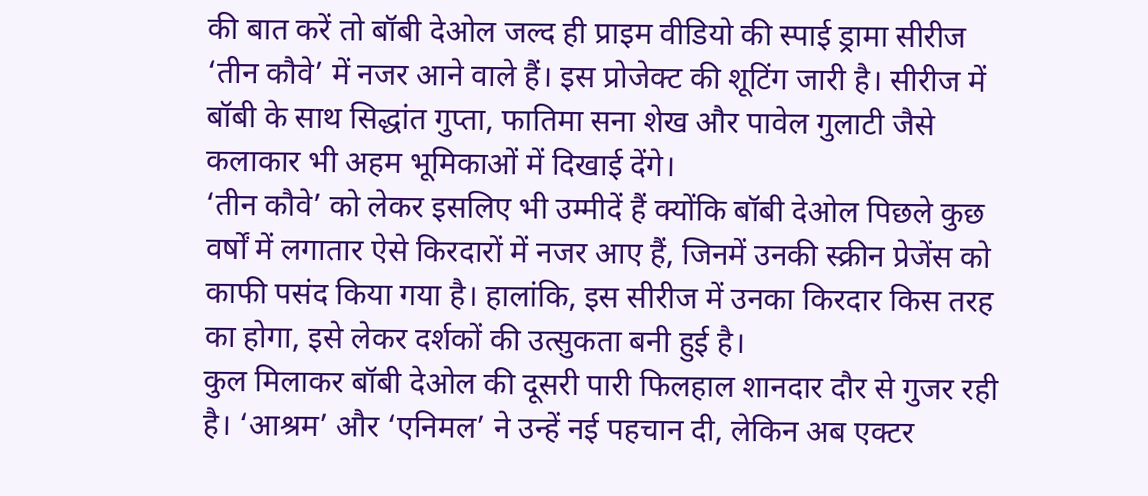की बात करें तो बॉबी देओल जल्द ही प्राइम वीडियो की स्पाई ड्रामा सीरीज ‘तीन कौवे’ में नजर आने वाले हैं। इस प्रोजेक्ट की शूटिंग जारी है। सीरीज में बॉबी के साथ सिद्धांत गुप्ता, फातिमा सना शेख और पावेल गुलाटी जैसे कलाकार भी अहम भूमिकाओं में दिखाई देंगे।
‘तीन कौवे’ को लेकर इसलिए भी उम्मीदें हैं क्योंकि बॉबी देओल पिछले कुछ वर्षों में लगातार ऐसे किरदारों में नजर आए हैं, जिनमें उनकी स्क्रीन प्रेजेंस को काफी पसंद किया गया है। हालांकि, इस सीरीज में उनका किरदार किस तरह का होगा, इसे लेकर दर्शकों की उत्सुकता बनी हुई है।
कुल मिलाकर बॉबी देओल की दूसरी पारी फिलहाल शानदार दौर से गुजर रही है। ‘आश्रम’ और ‘एनिमल’ ने उन्हें नई पहचान दी, लेकिन अब एक्टर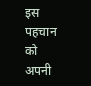इस पहचान को अपनी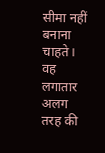सीमा नहीं बनाना चाहते। वह लगातार अलग तरह की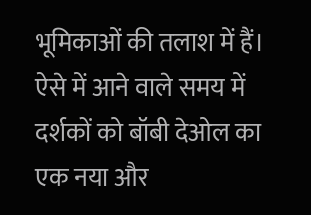भूमिकाओं की तलाश में हैं। ऐसे में आने वाले समय में दर्शकों को बॉबी देओल का एक नया और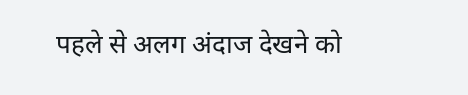पहले से अलग अंदाज देखने को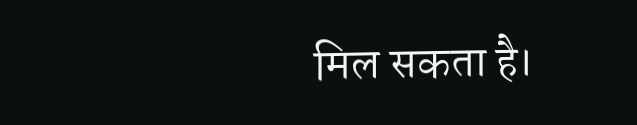मिल सकता है।